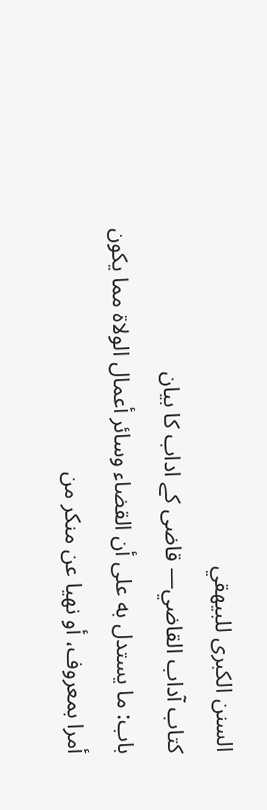السنن الكبرى للبيهقي
كتاب آداب القاضي— قاضی کے اداب کا بیان
باب: ما يستدل به على أن القضاء وسائر أعمال الولاة مما يكون أمرا بمعروف، أو نهيا عن منكر من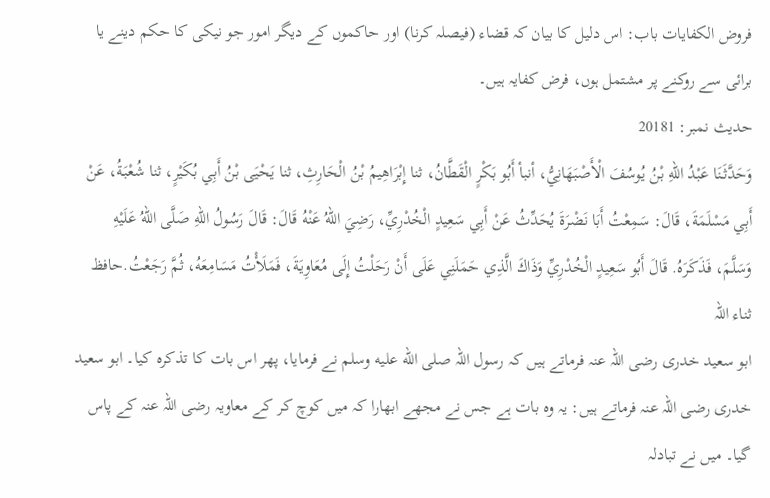فروض الكفايات باب: اس دلیل کا بیان کہ قضاء (فیصلہ کرنا) اور حاکموں کے دیگر امور جو نیکی کا حکم دینے یا برائی سے روکنے پر مشتمل ہوں، فرض کفایہ ہیں۔
حدیث نمبر: 20181
وَحَدَّثَنَا عَبْدُ اللهِ بْنُ يُوسُفَ الْأَصْبَهَانِيُّ، أنبأ أَبُو بَكْرٍ الْقَطَّانُ، ثنا إِبْرَاهِيمُ بْنُ الْحَارِثِ، ثنا يَحْيَى بْنُ أَبِي بُكَيْرٍ، ثنا شُعْبَةُ، عَنْ أَبِي مَسْلَمَةَ، قَالَ: سَمِعْتُ أَبَا نَضْرَةَ يُحَدِّثُ عَنْ أَبِي سَعِيدٍ الْخُدْرِيِّ، رَضِيَ اللهُ عَنْهُ قَالَ: قَالَ رَسُولُ اللهِ صَلَّى اللهُ عَلَيْهِ وَسَلَّمَ، فَذَكَرَهُ. قَالَ أَبُو سَعِيدٍ الْخُدْرِيِّ وَذَاكَ الَّذِي حَمَلَنِي عَلَى أَنْ رَحَلْتُ إِلَى مُعَاوِيَةَ، فَمَلَأْتُ مَسَامِعَهُ، ثُمَّ رَجَعْتُ.حافظ ثناء اللہ
ابو سعید خدری رضی اللہ عنہ فرماتے ہیں کہ رسول اللہ صلى الله عليه وسلم نے فرمایا، پھر اس بات کا تذکرہ کیا۔ ابو سعید خدری رضی اللہ عنہ فرماتے ہیں: یہ وہ بات ہے جس نے مجھے ابھارا کہ میں کوچ کر کے معاویہ رضی اللہ عنہ کے پاس گیا۔ میں نے تبادلہ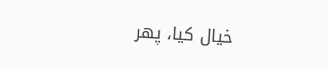خیال کیا، پھر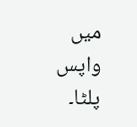میں واپس پلٹا۔